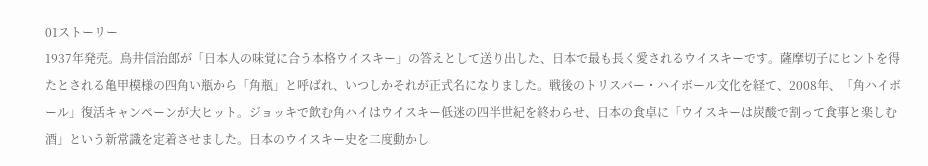01ストーリー
1937年発売。鳥井信治郎が「日本人の味覚に合う本格ウイスキー」の答えとして送り出した、日本で最も長く愛されるウイスキーです。薩摩切子にヒントを得たとされる亀甲模様の四角い瓶から「角瓶」と呼ばれ、いつしかそれが正式名になりました。戦後のトリスバー・ハイボール文化を経て、2008年、「角ハイボール」復活キャンペーンが大ヒット。ジョッキで飲む角ハイはウイスキー低迷の四半世紀を終わらせ、日本の食卓に「ウイスキーは炭酸で割って食事と楽しむ酒」という新常識を定着させました。日本のウイスキー史を二度動かし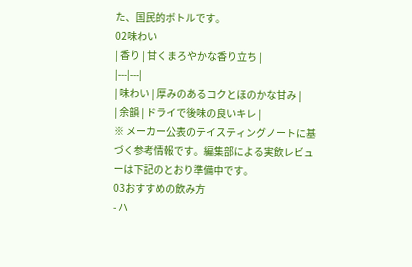た、国民的ボトルです。
02味わい
| 香り | 甘くまろやかな香り立ち |
|---|---|
| 味わい | 厚みのあるコクとほのかな甘み |
| 余韻 | ドライで後味の良いキレ |
※ メーカー公表のテイスティングノートに基づく参考情報です。編集部による実飲レビューは下記のとおり準備中です。
03おすすめの飲み方
- ハ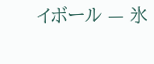イボール — 氷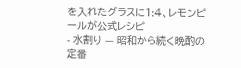を入れたグラスに1:4、レモンピールが公式レシピ
- 水割り — 昭和から続く晩酌の定番